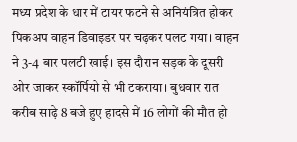मध्य प्रदेश के धार में टायर फटने से अनियंत्रित होकर पिकअप वाहन डिवाइडर पर चढ़कर पलट गया। वाहन ने 3-4 बार पलटी खाई। इस दौरान सड़क के दूसरी ओर जाकर स्कॉर्पियो से भी टकराया। बुधवार रात करीब साढ़े 8 बजे हुए हादसे में 16 लोगों की मौत हो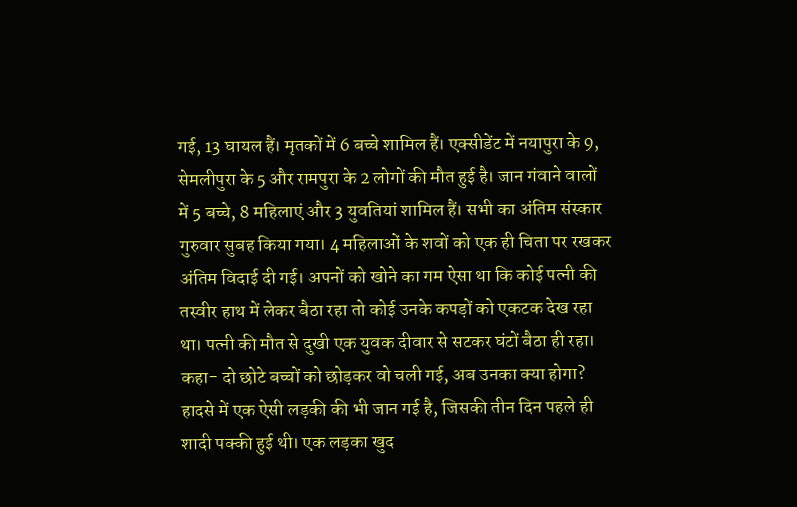गई, 13 घायल हैं। मृतकों में 6 बच्चे शामिल हैं। एक्सीडेंट में नयापुरा के 9, सेमलीपुरा के 5 और रामपुरा के 2 लोगों की मौत हुई है। जान गंवाने वालों में 5 बच्चे, 8 महिलाएं और 3 युवतियां शामिल हैं। सभी का अंतिम संस्कार गुरुवार सुबह किया गया। 4 महिलाओं के शवों को एक ही चिता पर रखकर अंतिम विदाई दी गई। अपनों को खोने का गम ऐसा था कि कोई पत्नी की तस्वीर हाथ में लेकर बैठा रहा तो कोई उनके कपड़ों को एकटक देख रहा था। पत्नी की मौत से दुखी एक युवक दीवार से सटकर घंटों बैठा ही रहा। कहा- दो छोटे बच्चों को छोड़कर वो चली गई, अब उनका क्या होगा? हादसे में एक ऐसी लड़की की भी जान गई है, जिसकी तीन दिन पहले ही शादी पक्की हुई थी। एक लड़का खुद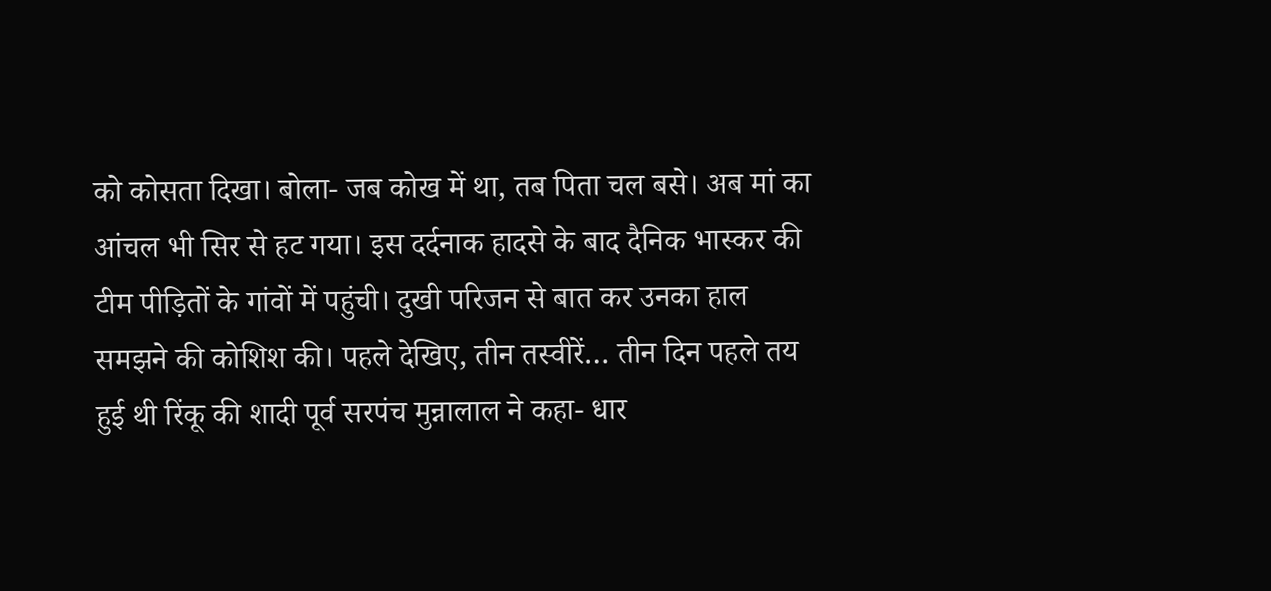को कोसता दिखा। बोला- जब कोख में था, तब पिता चल बसे। अब मां का आंचल भी सिर से हट गया। इस दर्दनाक हादसे के बाद दैनिक भास्कर की टीम पीड़ितों के गांवों में पहुंची। दुखी परिजन से बात कर उनका हाल समझने की कोशिश की। पहले देखिए, तीन तस्वीरें… तीन दिन पहले तय हुई थी रिंकू की शादी पूर्व सरपंच मुन्नालाल ने कहा- धार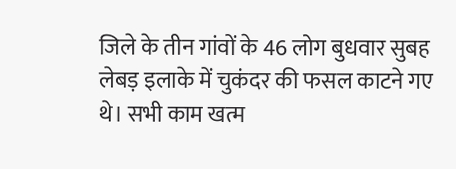जिले के तीन गांवों के 46 लोग बुधवार सुबह लेबड़ इलाके में चुकंदर की फसल काटने गए थे। सभी काम खत्म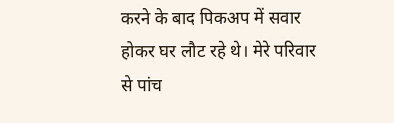करने के बाद पिकअप में सवार होकर घर लौट रहे थे। मेरे परिवार से पांच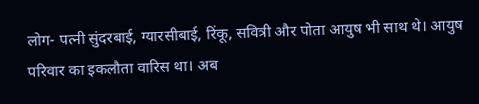लोग- पत्नी सुंदरबाई, ग्यारसीबाई, रिंकू, सवित्री और पोता आयुष भी साथ थे। आयुष परिवार का इकलौता वारिस था। अब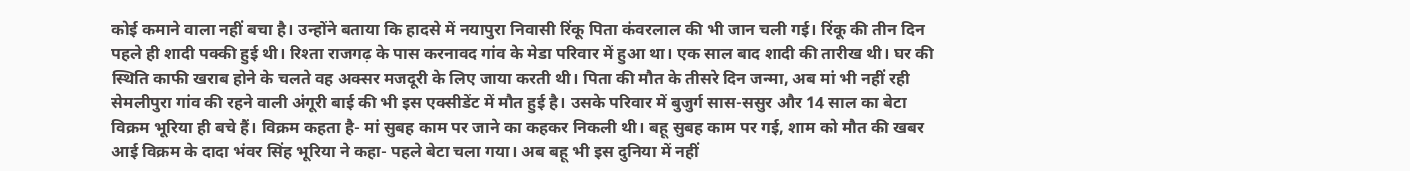कोई कमाने वाला नहीं बचा है। उन्होंने बताया कि हादसे में नयापुरा निवासी रिंकू पिता कंवरलाल की भी जान चली गई। रिंकू की तीन दिन पहले ही शादी पक्की हुई थी। रिश्ता राजगढ़ के पास करनावद गांव के मेडा परिवार में हुआ था। एक साल बाद शादी की तारीख थी। घर की स्थिति काफी खराब होने के चलते वह अक्सर मजदूरी के लिए जाया करती थी। पिता की मौत के तीसरे दिन जन्मा, अब मां भी नहीं रही सेमलीपुरा गांव की रहने वाली अंगूरी बाई की भी इस एक्सीडेंट में मौत हुई है। उसके परिवार में बुजुर्ग सास-ससुर और 14 साल का बेटा विक्रम भूरिया ही बचे हैं। विक्रम कहता है- मां सुबह काम पर जाने का कहकर निकली थी। बहू सुबह काम पर गई, शाम को मौत की खबर आई विक्रम के दादा भंवर सिंह भूरिया ने कहा- पहले बेटा चला गया। अब बहू भी इस दुनिया में नहीं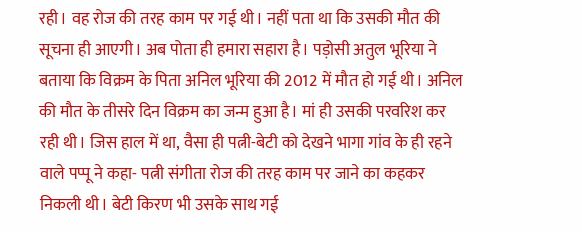रही। वह रोज की तरह काम पर गई थी। नहीं पता था कि उसकी मौत की सूचना ही आएगी। अब पोता ही हमारा सहारा है। पड़ोसी अतुल भूरिया ने बताया कि विक्रम के पिता अनिल भूरिया की 2012 में मौत हो गई थी। अनिल की मौत के तीसरे दिन विक्रम का जन्म हुआ है। मां ही उसकी परवरिश कर रही थी। जिस हाल में था, वैसा ही पत्नी-बेटी को देखने भागा गांव के ही रहने वाले पप्पू ने कहा- पत्नी संगीता रोज की तरह काम पर जाने का कहकर निकली थी। बेटी किरण भी उसके साथ गई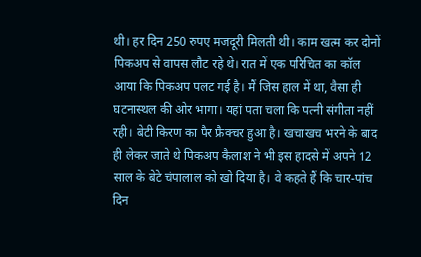थी। हर दिन 250 रुपए मजदूरी मिलती थी। काम खत्म कर दोनों पिकअप से वापस लौट रहे थे। रात में एक परिचित का कॉल आया कि पिकअप पलट गई है। मैं जिस हाल में था, वैसा ही घटनास्थल की ओर भागा। यहां पता चला कि पत्नी संगीता नहीं रही। बेटी किरण का पैर फ्रैक्चर हुआ है। खचाखच भरने के बाद ही लेकर जाते थे पिकअप कैलाश ने भी इस हादसे में अपने 12 साल के बेटे चंपालाल को खो दिया है। वे कहते हैं कि चार-पांच दिन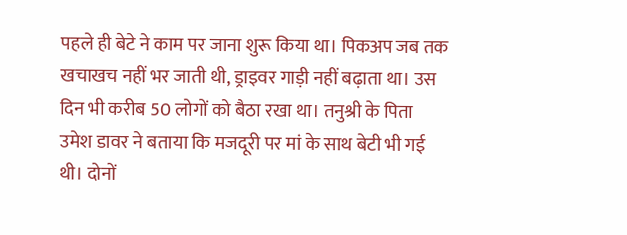पहले ही बेटे ने काम पर जाना शुरू किया था। पिकअप जब तक खचाखच नहीं भर जाती थी, ड्राइवर गाड़ी नहीं बढ़ाता था। उस दिन भी करीब 50 लोगों को बैठा रखा था। तनुश्री के पिता उमेश डावर ने बताया कि मजदूरी पर मां के साथ बेटी भी गई थी। दोनों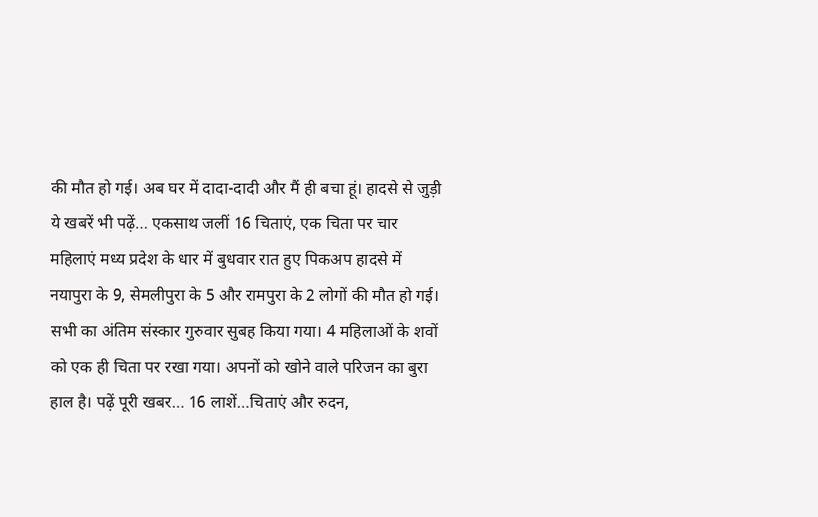की मौत हो गई। अब घर में दादा-दादी और मैं ही बचा हूं। हादसे से जुड़ी ये खबरें भी पढ़ें… एकसाथ जलीं 16 चिताएं, एक चिता पर चार महिलाएं मध्य प्रदेश के धार में बुधवार रात हुए पिकअप हादसे में नयापुरा के 9, सेमलीपुरा के 5 और रामपुरा के 2 लोगों की मौत हो गई। सभी का अंतिम संस्कार गुरुवार सुबह किया गया। 4 महिलाओं के शवों को एक ही चिता पर रखा गया। अपनों को खोने वाले परिजन का बुरा हाल है। पढ़ें पूरी खबर… 16 लाशें…चिताएं और रुदन,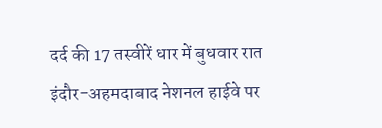दर्द की 17 तस्वीरें धार में बुधवार रात इंदौर-अहमदाबाद नेशनल हाईवे पर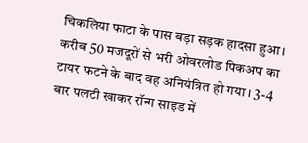चिकलिया फाटा के पास बड़ा सड़क हादसा हुआ। करीब 50 मजदूरों से भरी ओवरलोड पिकअप का टायर फटने के बाद वह अनियंत्रित हो गया। 3-4 बार पलटी खाकर रॉन्ग साइड में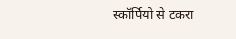स्कॉर्पियो से टकरा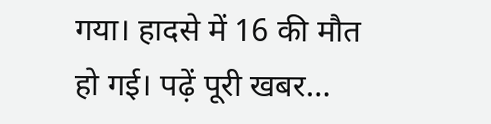गया। हादसे में 16 की मौत हो गई। पढ़ें पूरी खबर…